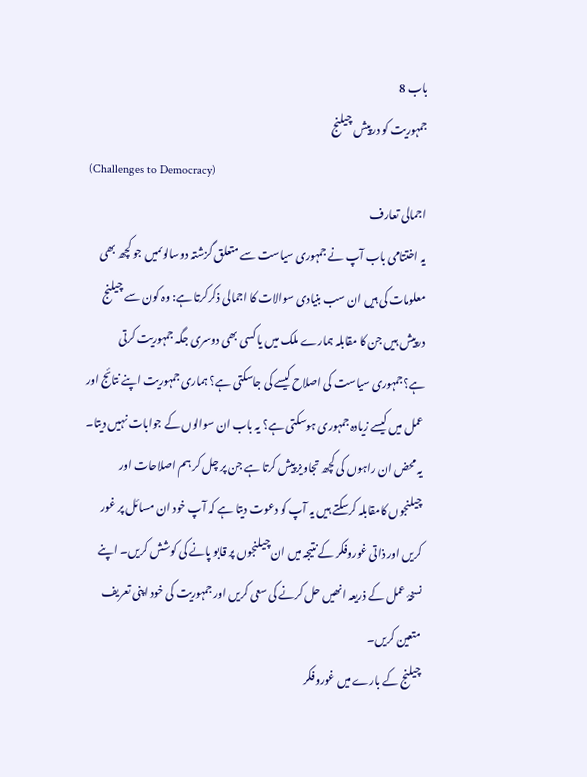باب 8
جمہوریت کو درپیش چیلنج
(Challenges to Democracy)
اجمالی تعارف
یہ اختتامی باب آپ نے جمہوری سیاست سے متعلق گزشتہ دوسالوںمیں جو کچھ بھی معلومات کی ہیں ان سب بنیادی سوالات کا اجمالی ذکرکرتا ہے: وہ کون سے چیلنج درپیش ہیں جن کا مقابلہ ہمارے ملک میں یا کسی بھی دوسری جگہ جمہوریت کرتی ہے؟جمہوری سیاست کی اصلاح کیسے کی جاسکتی ہے؟ ہماری جمہوریت اپنے نتائج اور عمل میں کیسے زیادہ جمہوری ہوسکتی ہے؟ یہ باب ان سوالوں کے جوابات نہیں دیتا۔ یہ محض ان راہوں کی کچھ تجاویز پیش کرتا ہے جن پر چل کر ہم اصلاحات اور چیلنجوں کامقابلہ کرسکتے ہیں یہ آپ کو دعوت دیتا ہے کہ آپ خود ان مسائل پر غور کریں اور ذاتی غوروفکر کے نتیجہ میں ان چیلنجوں پر قابو پانے کی کوشش کریں۔ اپنے نسخۂ عمل کے ذریعہ انھیں حل کرنے کی سعی کریں اور جمہوریت کی خود اپنی تعریف متعین کریں۔
چیلنج کے بارے میں غوروفکر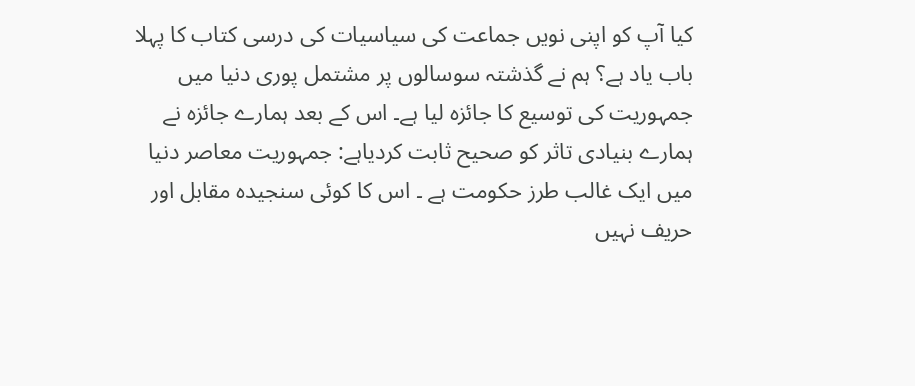کیا آپ کو اپنی نویں جماعت کی سیاسیات کی درسی کتاب کا پہلا باب یاد ہے؟ ہم نے گذشتہ سوسالوں پر مشتمل پوری دنیا میں جمہوریت کی توسیع کا جائزہ لیا ہے۔ اس کے بعد ہمارے جائزہ نے ہمارے بنیادی تاثر کو صحیح ثابت کردیاہے: جمہوریت معاصر دنیا میں ایک غالب طرز حکومت ہے ۔ اس کا کوئی سنجیدہ مقابل اور حریف نہیں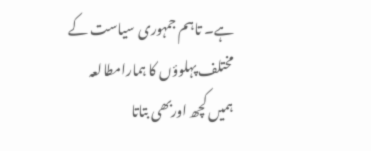ہے۔ تاہم جمہوری سیاست کے مختلف پہلوؤں کا ہمارامطالعہ ہمیں کچھ اوربھی بتاتا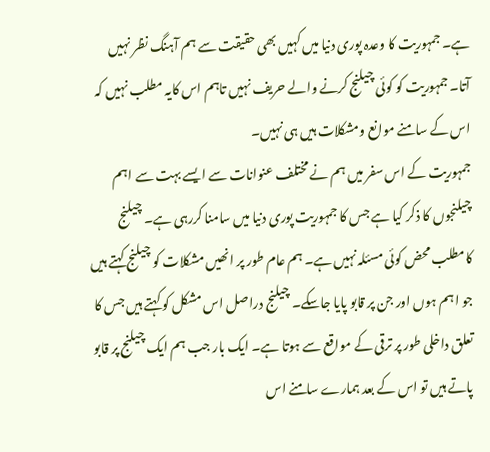ہے۔ جمہوریت کا وعدہ پوری دنیا میں کہیں بھی حقیقت سے ہم آہنگ نظر نہیں آتا۔ جمہوریت کو کوئی چیلنج کرنے والے حریف نہیں تاہم اس کایہ مطلب نہیں کہ اس کے سامنے موانع ومشکلات ہیں ہی نہیں۔
جمہوریت کے اس سفر میں ہم نے مختلف عنوانات سے ایسے بہت سے اہم چیلنجوں کا ذکر کیا ہے جس کا جمہوریت پوری دنیا میں سامنا کررہی ہے۔ چیلنج کامطلب محض کوئی مسئلہ نہیں ہے۔ ہم عام طور پر انھیں مشکلات کو چیلنج کہتے ہیں جو اہم ہوں اور جن پر قابو پایا جاسکے۔ چیلنج دراصل اس مشکل کو کہتے ہیں جس کا تعلق داخلی طور پر ترقی کے مواقع سے ہوتا ہے۔ ایک بار جب ہم ایک چیلنج پر قابو پاتے ہیں تو اس کے بعد ہمارے سامنے اس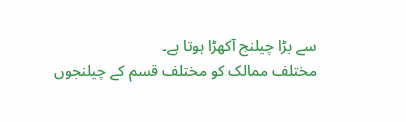سے بڑا چیلنج آکھڑا ہوتا ہے۔
مختلف ممالک کو مختلف قسم کے چیلنجوں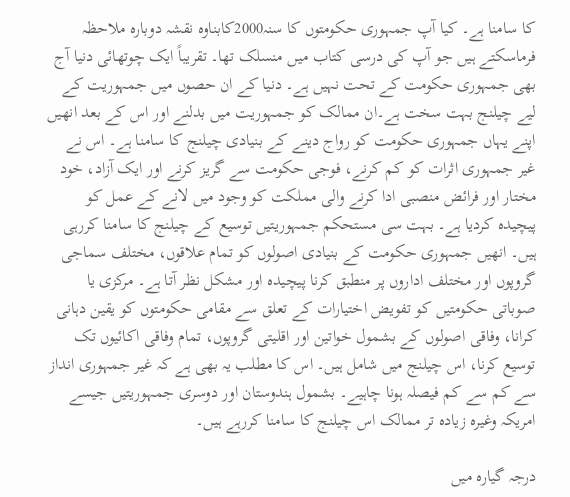کا سامنا ہے۔ کیا آپ جمہوری حکومتوں کا سنہ2000کابناوہ نقشہ دوبارہ ملاحظہ فرماسکتے ہیں جو آپ کی درسی کتاب میں منسلک تھا۔ تقریباً ایک چوتھائی دنیا آج بھی جمہوری حکومت کے تحت نہیں ہے۔ دنیا کے ان حصوں میں جمہوریت کے لیے چیلنج بہت سخت ہے۔ان ممالک کو جمہوریت میں بدلنے اور اس کے بعد انھیں اپنے یہاں جمہوری حکومت کو رواج دینے کے بنیادی چیلنج کا سامنا ہے۔ اس نے غیر جمہوری اثرات کو کم کرنے، فوجی حکومت سے گریز کرنے اور ایک آزاد، خود مختار اور فرائض منصبی ادا کرنے والی مملکت کو وجود میں لانے کے عمل کو پیچیدہ کردیا ہے۔ بہت سی مستحکم جمہوریتیں توسیع کے چیلنج کا سامنا کررہی ہیں۔ انھیں جمہوری حکومت کے بنیادی اصولوں کو تمام علاقوں، مختلف سماجی گروپوں اور مختلف اداروں پر منطبق کرنا پیچیدہ اور مشکل نظر آتا ہے۔ مرکزی یا صوباتی حکومتیں کو تفویض اختیارات کے تعلق سے مقامی حکومتوں کو یقین دہانی کرانا، وفاقی اصولوں کے بشمول خواتین اور اقلیتی گروپوں، تمام وفاقی اکائیوں تک توسیع کرنا، اس چیلنج میں شامل ہیں۔ اس کا مطلب یہ بھی ہے کہ غیر جمہوری انداز سے کم سے کم فیصلہ ہونا چاہیے۔ بشمول ہندوستان اور دوسری جمہوریتیں جیسے امریکہ وغیرہ زیادہ تر ممالک اس چیلنج کا سامنا کررہے ہیں۔

درجہ گیارہ میں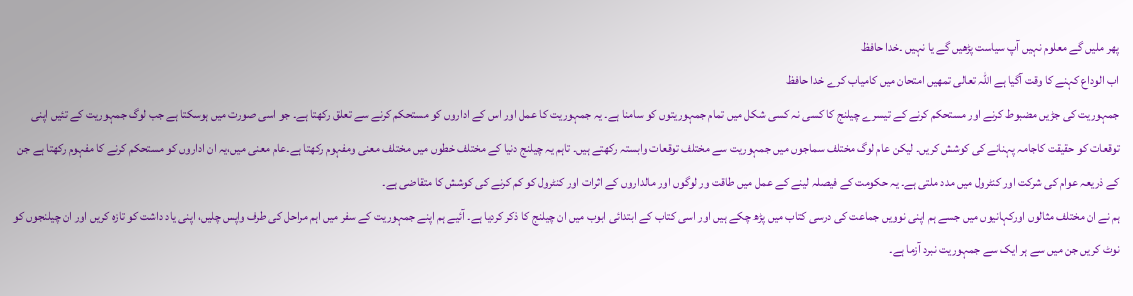پھر ملیں گے معلوم نہیں آپ سیاست پڑھیں گے یا نہیں ۔خدا حافظ
اب الوداع کہنے کا وقت آگیا ہے اللہ تعالی تمھیں امتحان میں کامیاب کرے خدا حافظ
جمہوریت کی جڑیں مضبوط کرنے اور مستحکم کرنے کے تیسرے چیلنج کا کسی نہ کسی شکل میں تمام جمہوریتوں کو سامنا ہے۔ یہ جمہوریت کا عمل اور اس کے اداروں کو مستحکم کرنے سے تعلق رکھتا ہے۔ جو اسی صورت میں ہوسکتا ہے جب لوگ جمہوریت کے تئیں اپنی توقعات کو حقیقت کاجامہ پہنانے کی کوشش کریں۔ لیکن عام لوگ مختلف سماجوں میں جمہوریت سے مختلف توقعات وابستہ رکھتے ہیں۔ تاہم یہ چیلنج دنیا کے مختلف خطوں میں مختلف معنی ومفہوم رکھتا ہے۔عام معنی میں،یہ ان اداروں کو مستحکم کرنے کا مفہوم رکھتا ہے جن کے ذریعہ عوام کی شرکت اور کنٹرول میں مدد ملتی ہے۔ یہ حکومت کے فیصلہ لینے کے عمل میں طاقت ور لوگوں اور مالداروں کے اثرات اور کنٹرول کو کم کرنے کی کوشش کا متقاضی ہے۔
ہم نے ان مختلف مثالوں اورکہانیوں میں جسے ہم اپنی نوویں جماعت کی درسی کتاب میں پڑھ چکے ہیں اور اسی کتاب کے ابتدائی ابوب میں ان چیلنج کا ذکر کردیا ہے۔ آئیے ہم اپنے جمہوریت کے سفر میں اہم مراحل کی طرف واپس چلیں، اپنی یاد داشت کو تازہ کریں اور ان چیلنجوں کو نوٹ کریں جن میں سے ہر ایک سے جمہوریت نبرد آزما ہے۔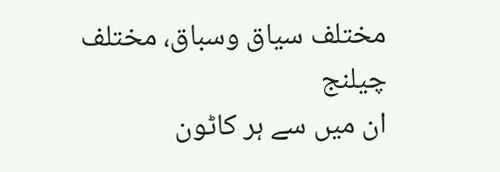مختلف سیاق وسباق، مختلف چیلنج
ان میں سے ہر کاٹون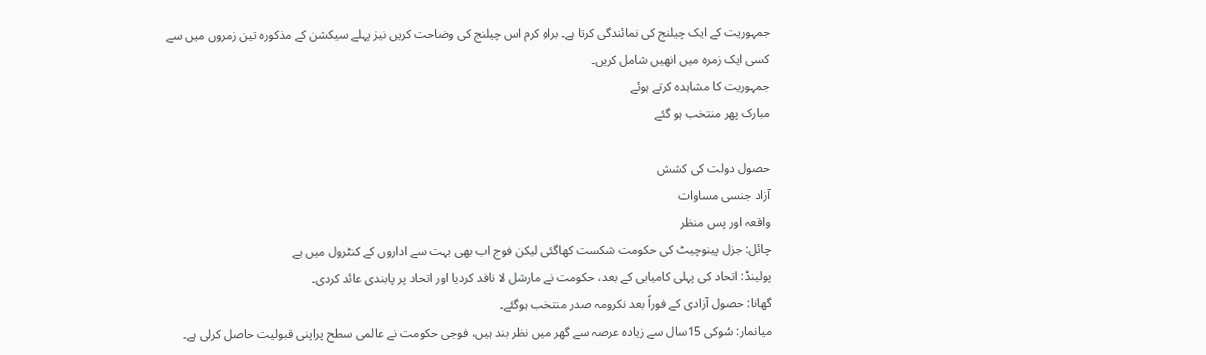جمہوریت کے ایک چیلنج کی نمائندگی کرتا ہے۔ براہِ کرم اس چیلنج کی وضاحت کریں نیز پہلے سیکشن کے مذکورہ تین زمروں میں سے کسی ایک زمرہ میں انھیں شامل کریں۔
جمہوریت کا مشاہدہ کرتے ہوئے
مبارک پھر منتخب ہو گئے

حصول دولت کی کشش
آزاد جنسی مساوات
واقعہ اور پس منظر
چائل: جزل پینوچیٹ کی حکومت شکست کھاگئی لیکن فوج اب بھی بہت سے اداروں کے کنٹرول میں ہے
پولینڈ: اتحاد کی پہلی کامیابی کے بعد، حکومت نے مارشل لا نافد کردیا اور اتحاد پر پابندی عائد کردی۔
گھانا: حصول آزادی کے فوراً بعد نکرومہ صدر منتخب ہوگئے۔
میانمار: سُوکی 15سال سے زیادہ عرصہ سے گھر میں نظر بند ہیں، فوجی حکومت نے عالمی سطح پراپنی قبولیت حاصل کرلی ہے۔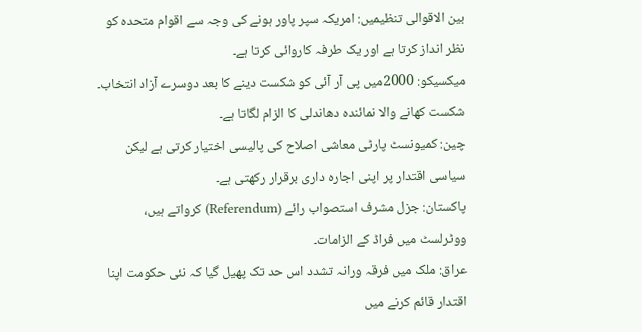بین الاقوالی تنظیمیں: امریکہ سپر پاور ہونے کی وجہ سے اقوام متحدہ کو نظر انداز کرتا ہے اور یک طرفہ کاروائی کرتا ہے۔
میکسیکو: 2000میں پی آر آئی کو شکست دینے کا بعد دوسرے آزاد انتخاب۔ شکست کھانے والا نمائندہ دھاندلی کا الزام لگاتا ہے۔
چین: کمیونسٹ پارٹی معاشی اصلاح کی پالیسی اختیار کرتی ہے لیکن سیاسی اقتدار پر اپنی اجارہ داری برقرار رکھتی ہے۔
پاکستان: جزل مشرف استصواب رائے (Referendum) کرواتے ہیں، ووٹرلسٹ میں فراڈ کے الزامات۔
عراق: ملک میں فرقہ ورانہ تشدد اس حد تک پھیل گیا کہ نئی حکومت اپنا اقتدار قائم کرنے میں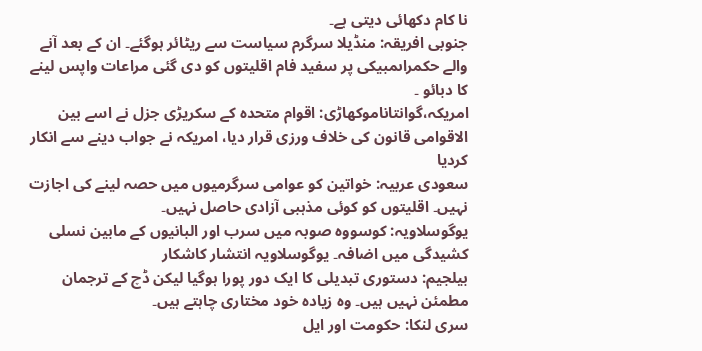نا کام دکھائی دیتی ہے۔
جنوبی افریقہ: منڈیلا سرگرم سیاست سے ریٹائر ہوگئے۔ ان کے بعد آنے والے حکمراںمبیکی پر سفید فام اقلیتوں کو دی گئی مراعات واپس لینے کا دبائو ۔
امریکہ،گوانتاناموکھاڑی: اقوام متحدہ کے سکریڑی جزل نے اسے بین الاقوامی قانون کی خلاف ورزی قرار دیا، امریکہ نے جواب دینے سے انکار کردیا
سعودی عربیہ: خواتین کو عوامی سرگرمیوں میں حصہ لینے کی اجازت نہیں۔ اقلیتوں کو کوئی مذہبی آزادی حاصل نہیں۔
یوگوسلاویہ: کوسووہ صوبہ میں سرب اور البانیوں کے مابین نسلی کشیدگی میں اضافہ۔ یوگوسلاویہ انتشار کاشکار
بیلجیم: دستوری تبدیلی کا ایک دور پورا ہوگیا لیکن ڈچ کے ترجمان مطمئن نہیں ہیں۔ وہ زیادہ خود مختاری چاہتے ہیں۔
سری لنکا: حکومت اور ایل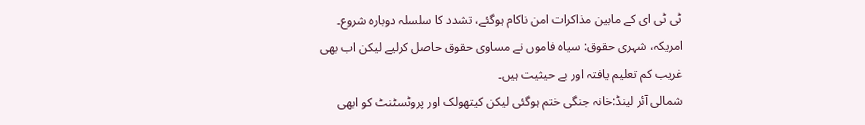ٹی ٹی ای کے مابین مذاکرات امن ناکام ہوگئے، تشدد کا سلسلہ دوبارہ شروع۔
امریکہ، شہری حقوق: سیاہ فاموں نے مساوی حقوق حاصل کرلیے لیکن اب بھی غریب کم تعلیم یافتہ اور بے حیثیت ہیں۔
شمالی آئر لینڈ:خانہ جنگی ختم ہوگئی لیکن کیتھولک اور پروٹسٹنٹ کو ابھی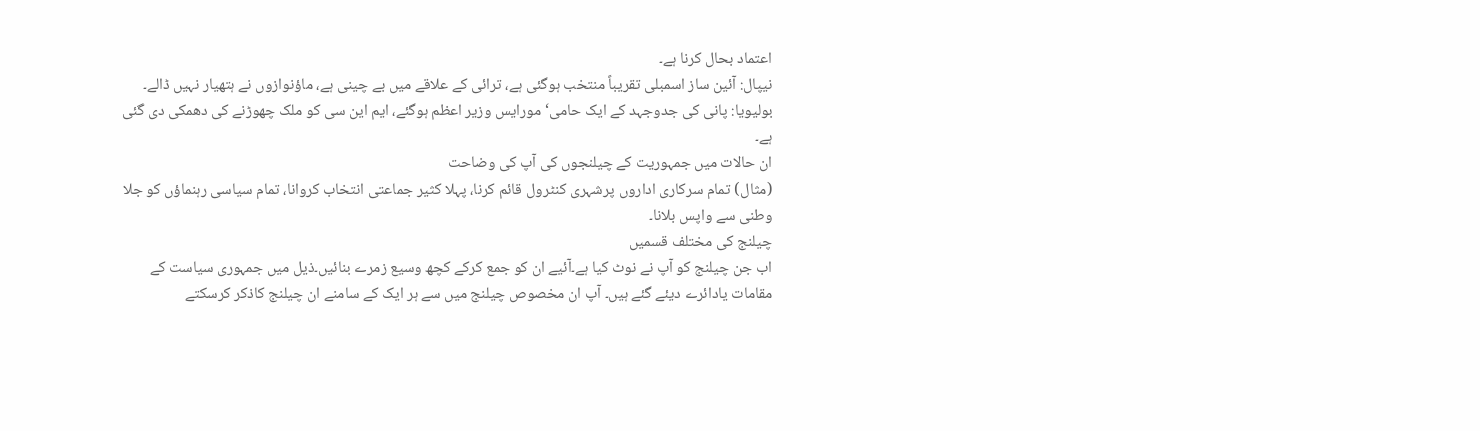اعتماد بحال کرنا ہے۔
نیپال: آئین ساز اسمبلی تقریباً منتخب ہوگئی ہے، ترائی کے علاقے میں بے چینی ہے، ماؤنوازوں نے ہتھیار نہیں ڈالے۔
بولیویا: پانی کی جدوجہد کے ایک حامی‘ مورایس وزیر اعظم ہوگئے، ایم این سی کو ملک چھوڑنے کی دھمکی دی گئی ہے۔
ان حالات میں جمہوریت کے چیلنجوں کی آپ کی وضاحت
(مثال) تمام سرکاری اداروں پرشہری کنٹرول قائم کرنا، پہلا کثیر جماعتی انتخاب کروانا، تمام سیاسی رہنماؤں کو جلا وطنی سے واپس بلانا۔
چیلنج کی مختلف قسمیں
اب جن چیلنج کو آپ نے نوٹ کیا ہے۔آئیے ان کو جمع کرکے کچھ وسیع زمرے بنائیں۔ذیل میں جمہوری سیاست کے مقامات یادائرے دیئے گئے ہیں۔ آپ ان مخصوص چیلنج میں سے ہر ایک کے سامنے ان چیلنج کاذکر کرسکتے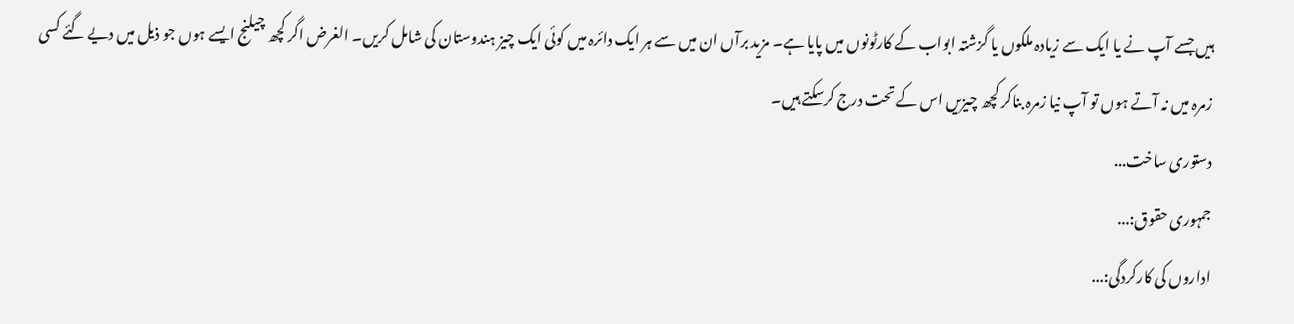ہیں جسے آپ نے یا ایک سے زیادہ ملکوں یا گزشتہ ابواب کے کارٹونوں میں پایا ہے۔ مزید برآں ان میں سے ہر ایک دائرہ میں کوئی ایک چیز ہندوستان کی شامل کریں۔ الغرض اگر کچھ چیلنج ایسے ہوں جو ذیل میں دیے گئے کسی زمرہ میں نہ آتے ہوں تو آپ نیا زمرہ بناکر کچھ چیزیں اس کے تحت درج کرسکتے ہیں۔
دستوری ساخت...
جمہوری حقوق:...
اداروں کی کارکردگی:...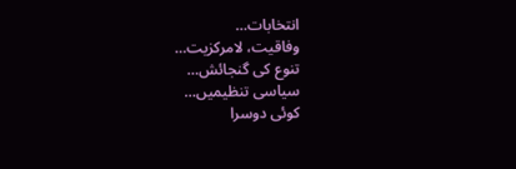انتخابات...
وفاقیت، لامرکزیت...
تنوع کی گنجائش...
سیاسی تنظیمیں...
کوئی دوسرا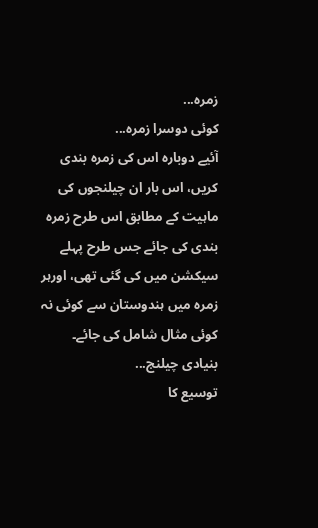زمرہ...
کوئی دوسرا زمرہ...
آئیے دوبارہ اس کی زمرہ بندی کریں، اس بار ان چیلنجوں کی ماہیت کے مطابق اس طرح زمرہ بندی کی جائے جس طرح پہلے سیکشن میں کی گئی تھی، اورہر زمرہ میں ہندوستان سے کوئی نہ کوئی مثال شامل کی جائے۔
بنیادی چیلنج...
توسیع کا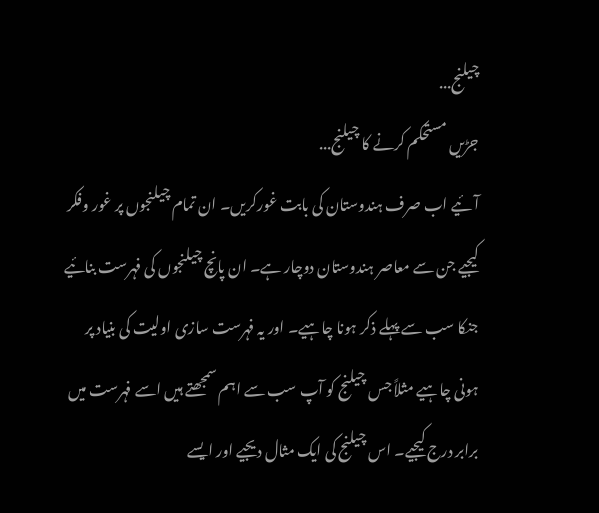چیلنج...
جڑیں مستحکم کرنے کا چیلنج...
آئیے اب صرف ہندوستان کی بابت غورکریں۔ ان تمام چیلنجوں پر غور وفکر کیجیے جن سے معاصر ہندوستان دوچار ہے۔ ان پانچ چیلنجوں کی فہرست بنائیے جنکا سب سے پہلے ذکر ہونا چاہیے۔ اور یہ فہرست سازی اولیت کی بنیاد پر ہونی چاہیے مثلاً جس چیلنج کو آپ سب سے اہم سمجھتے ہیں اسے فہرست میں برابر درج کیجیے۔ اس چیلنج کی ایک مثال دیجیے اور ایسے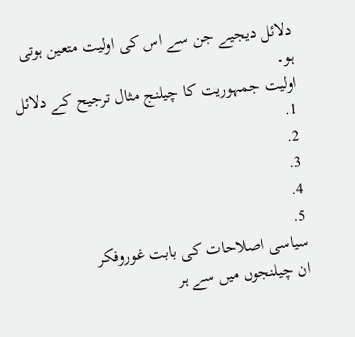دلائل دیجیے جن سے اس کی اولیت متعین ہوتی ہو۔
اولیت جمہوریت کا چیلنج مثال ترجیح کے دلائل
1.
2.
3.
4.
5.
سیاسی اصلاحات کی بابت غوروفکر
ان چیلنجوں میں سے ہر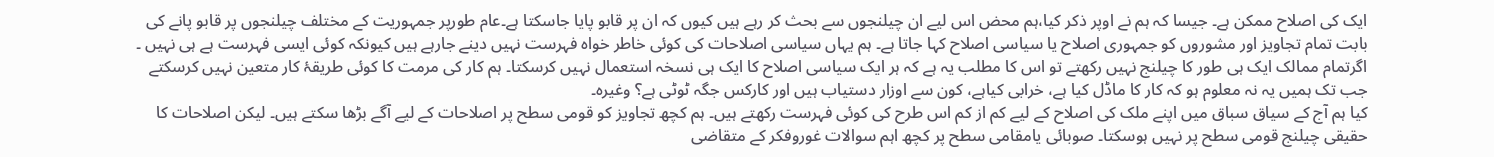ایک کی اصلاح ممکن ہے۔ جیسا کہ ہم نے اوپر ذکر کیا،ہم محض اس لیے ان چیلنجوں سے بحث کر رہے ہیں کیوں کہ ان پر قابو پایا جاسکتا ہے۔عام طورپر جمہوریت کے مختلف چیلنجوں پر قابو پانے کی بابت تمام تجاویز اور مشوروں کو جمہوری اصلاح یا سیاسی اصلاح کہا جاتا ہے۔ ہم یہاں سیاسی اصلاحات کی کوئی خاطر خواہ فہرست نہیں دینے جارہے ہیں کیونکہ کوئی ایسی فہرست ہے ہی نہیں ۔ اگرتمام ممالک ایک ہی طور کا چیلنج نہیں رکھتے تو اس کا مطلب یہ ہے کہ ہر ایک سیاسی اصلاح کا ایک ہی نسخہ استعمال نہیں کرسکتا۔ ہم کار کی مرمت کا کوئی طریقۂ کار متعین نہیں کرسکتے جب تک ہمیں یہ نہ معلوم ہو کہ کار کا ماڈل کیا ہے، خرابی کیاہے، کون سے اوزار دستیاب ہیں اور کارکس جگہ ٹوٹی ہے؟ وغیرہ۔
کیا ہم آج کے سیاق سباق میں اپنے ملک کی اصلاح کے لیے کم از کم اس طرح کی کوئی فہرست رکھتے ہیں۔ ہم کچھ تجاویز کو قومی سطح پر اصلاحات کے لیے آگے بڑھا سکتے ہیں۔ لیکن اصلاحات کا حقیقی چیلنج قومی سطح پر نہیں ہوسکتا۔ صوبائی یامقامی سطح پر کچھ اہم سوالات غوروفکر کے متقاضی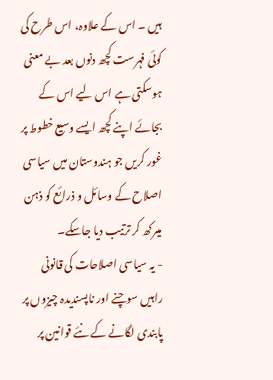ہیں ۔ اس کے علاوہ، اس طرح کی کوئی فہرست کچھ دنوں بعد بے معنی ہوسکتی ہے اس لیے اس کے بجائے اپنے کچھ ایسے وسیع خطوط پر غور کریں جو ہندوستان میں سیاسی اصلاح کے وسائل و ذرائع کو ذہن میںرکھ کر ترتیب دیا جاسکے۔
- یہ سیاسی اصلاحات کی قانونی راہیں سوچنے اور ناپسندیدہ چیزوں پر پابندی لگانے کے نئے قوانین پر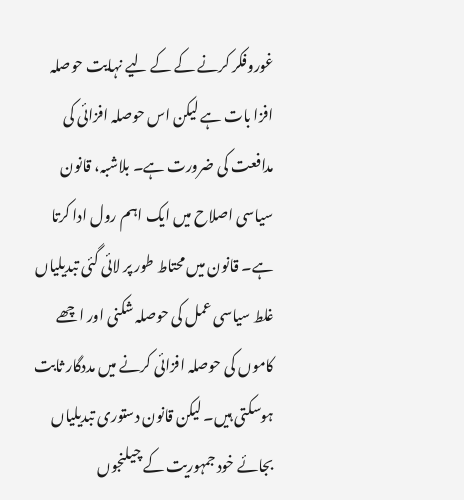غوروفکر کرنے کے کے لیے نہایت حوصلہ افزا بات ہے لیکن اس حوصلہ افزائی کی مدافعت کی ضرورت ہے۔ بلاشبہ، قانون سیاسی اصلاح میں ایک اہم رول ادا کرتا ہے۔ قانون میں محتاط طور پر لائی گئی تبدیلیاں غلط سیاسی عمل کی حوصلہ شکنی اور اچھے کاموں کی حوصلہ افزائی کرنے میں مددگار ثابت ہوسکتی ہیں۔ لیکن قانون دستوری تبدیلیاں بجائے خود جمہوریت کے چیلنجوں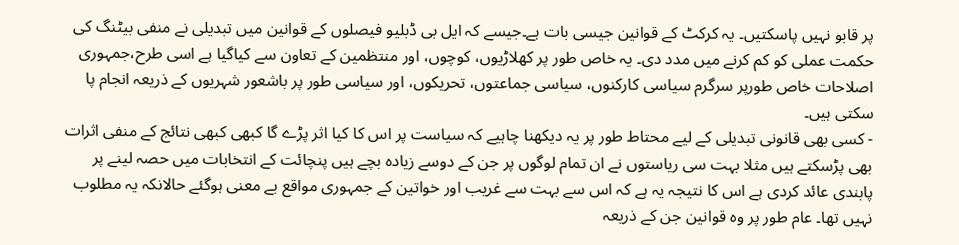پر قابو نہیں پاسکتیں۔ یہ کرکٹ کے قوانین جیسی بات ہے۔جیسے کہ ایل بی ڈبلیو فیصلوں کے قوانین میں تبدیلی نے منفی بیٹنگ کی حکمت عملی کو کم کرنے میں مدد دی۔ یہ خاص طور پر کھلاڑیوں، کوچوں، اور منتظمین کے تعاون سے کیاگیا ہے اسی طرح،جمہوری اصلاحات خاص طورپر سرگرم سیاسی کارکنوں، سیاسی جماعتوں، تحریکوں، اور سیاسی طور پر باشعور شہریوں کے ذریعہ انجام پا سکتی ہیں۔
- کسی بھی قانونی تبدیلی کے لیے محتاط طور پر یہ دیکھنا چاہیے کہ سیاست پر اس کا کیا اثر پڑے گا کبھی کبھی نتائج کے منفی اثرات بھی پڑسکتے ہیں مثلا بہت سی ریاستوں نے ان تمام لوگوں پر جن کے دوسے زیادہ بچے ہیں پنچائت کے انتخابات میں حصہ لینے پر پابندی عائد کردی ہے اس کا نتیجہ یہ ہے کہ اس سے بہت سے غریب اور خواتین کے جمہوری مواقع بے معنی ہوگئے حالانکہ یہ مطلوب نہیں تھا۔ عام طور پر وہ قوانین جن کے ذریعہ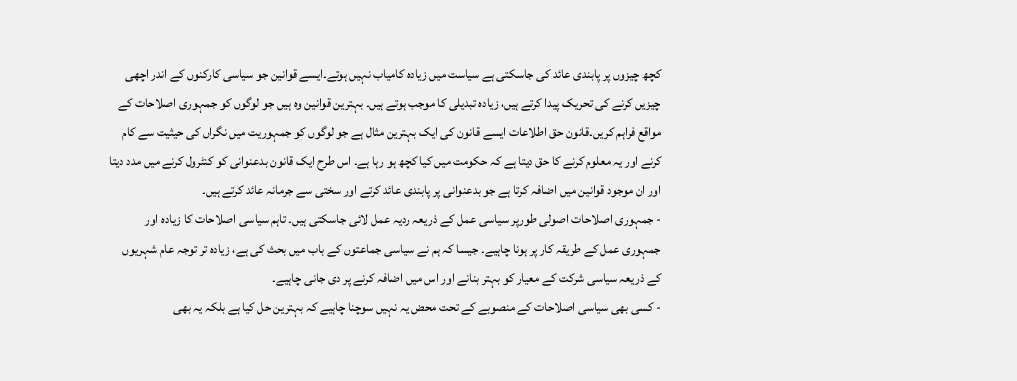کچھ چیزوں پر پابندی عائد کی جاسکتی ہے سیاست میں زیادہ کامیاب نہیں ہوتے۔ایسے قوانین جو سیاسی کارکنوں کے اندر اچھی چیزیں کرنے کی تحریک پیدا کرتے ہیں، زیادہ تبدیلی کا موجب ہوتے ہیں۔ بہترین قوانین وہ ہیں جو لوگوں کو جمہوری اصلاحات کے مواقع فراہم کریں۔قانون حق اطلاعات ایسے قانون کی ایک بہترین مثال ہے جو لوگوں کو جمہوریت میں نگراں کی حیثیت سے کام کرنے اور یہ معلوم کرنے کا حق دیتا ہے کہ حکومت میں کیا کچھ ہو رہا ہے۔ اس طرح ایک قانون بدعنوانی کو کنٹرول کرنے میں مدد دیتا اور ان موجود قوانین میں اضافہ کرتا ہے جو بدعنوانی پر پابندی عائد کرتے اور سختی سے جرمانہ عائد کرتے ہیں۔
- جمہوری اصلاحات اصولی طورپر سیاسی عمل کے ذریعہ ردیہ عمل لائی جاسکتی ہیں۔ تاہم سیاسی اصلاحات کا زیادہ اور جمہوری عمل کے طریقہ کار پر ہونا چاہیے۔ جیسا کہ ہم نے سیاسی جماعتوں کے باب میں بحث کی ہے، زیادہ تر توجہ عام شہریوں کے ذریعہ سیاسی شرکت کے معیار کو بہتر بنانے اور اس میں اضافہ کرنے پر دی جانی چاہیے۔
- کسی بھی سیاسی اصلاحات کے منصوبے کے تحت محض یہ نہیں سوچنا چاہیے کہ بہترین حل کیا ہے بلکہ یہ بھی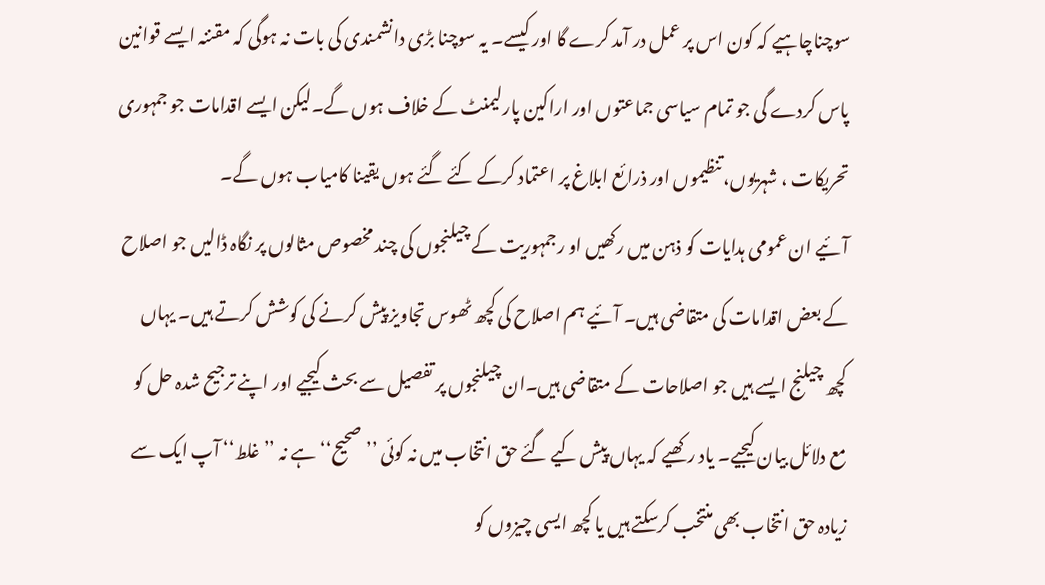سوچناچاہیے کہ کون اس پر عمل در آمد کرے گا اور کیسے۔ یہ سوچنا بڑی دانشمندی کی بات نہ ہوگی کہ مقننہ ایسے قوانین پاس کردے گی جو تمام سیاسی جماعتوں اور اراکین پارلیمنٹ کے خلاف ہوں گے۔لیکن ایسے اقدامات جو جمہوری تحریکات ، شہریوں، تنظیموں اور ذرائع ابلاغ پر اعتماد کرکے کئے گئے ہوں یقینا کامیاب ہوں گے۔
آئیے ان عمومی ہدایات کو ذہن میں رکھیں او رجمہوریت کے چیلنجوں کی چند مخصوص مثالوں پر نگاہ ڈالیں جو اصلاح کے بعض اقدامات کی متقاضی ہیں۔ آئیے ہم اصلاح کی کچھ ٹھوس تجاویز پیش کرنے کی کوشش کرتے ہیں۔ یہاں کچھ چیلنج ایسے ہیں جو اصلاحات کے متقاضی ہیں۔ان چیلنجوں پر تفصیل سے بحث کیجیے اور اپنے ترجیح شدہ حل کو مع دلائل بیان کیجیے۔ یاد رکھیے کہ یہاں پیش کیے گئے حق انتخاب میں نہ کوئی ’’صحیح‘‘ ہے نہ ’’غلط‘‘ آپ ایک سے زیادہ حق انتخاب بھی منتخب کرسکتے ہیں یا کچھ ایسی چیزوں کو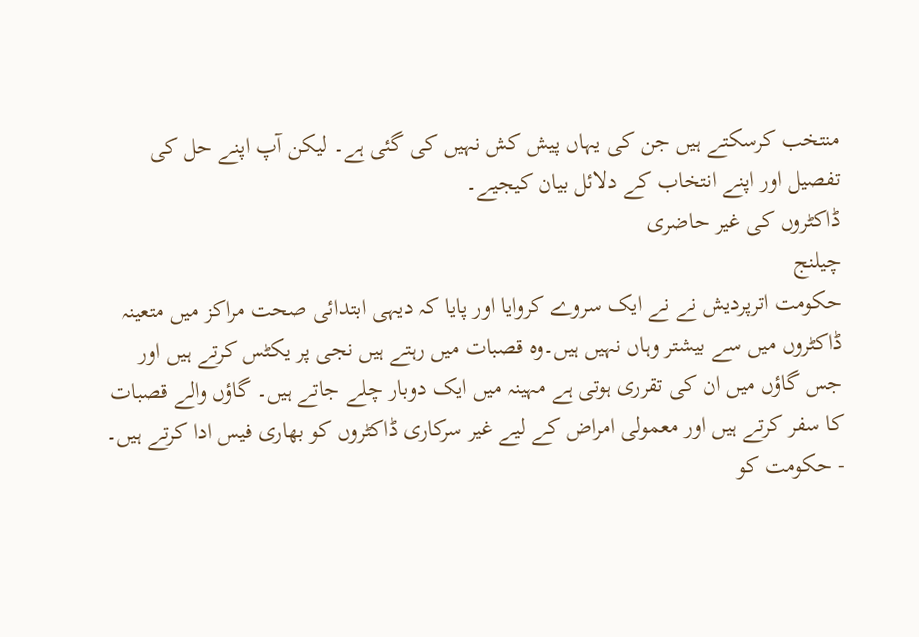منتخب کرسکتے ہیں جن کی یہاں پیش کش نہیں کی گئی ہے۔ لیکن آپ اپنے حل کی تفصیل اور اپنے انتخاب کے دلائل بیان کیجیے۔
ڈاکٹروں کی غیر حاضری
چیلنج
حکومت اترپردیش نے نے ایک سروے کروایا اور پایا کہ دیہی ابتدائی صحت مراکز میں متعینہ ڈاکٹروں میں سے بیشتر وہاں نہیں ہیں۔وہ قصبات میں رہتے ہیں نجی پر یکٹس کرتے ہیں اور جس گاؤں میں ان کی تقرری ہوتی ہے مہینہ میں ایک دوبار چلے جاتے ہیں۔ گاؤں والے قصبات کا سفر کرتے ہیں اور معمولی امراض کے لیے غیر سرکاری ڈاکٹروں کو بھاری فیس ادا کرتے ہیں۔
- حکومت کو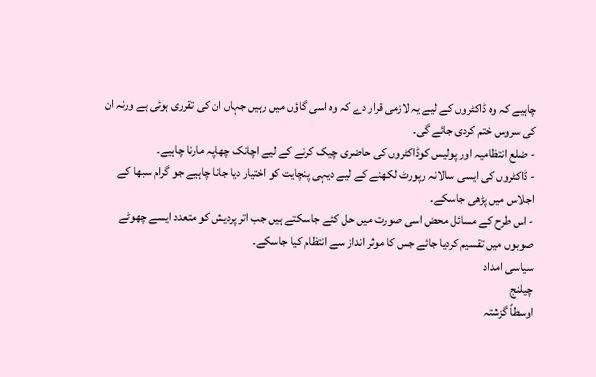چاہیے کہ وہ ڈاکٹروں کے لیے یہ لازمی قرار دے کہ وہ اسی گاؤں میں رہیں جہاں ان کی تقرری ہوئی ہے ورنہ ان کی سروس ختم کردی جائے گی۔
- ضلع انتظامیہ اور پولیس کوڈاکٹروں کی حاضری چیک کرنے کے لیے اچانک چھاپہ مارنا چاہیے۔
- ڈاکٹروں کی ایسی سالانہ رپورٹ لکھنے کے لیے دیہی پنچایت کو اختیار دیا جانا چاہیے جو گرام سبھا کے اجلاس میں پڑھی جاسکے۔
- اس طرح کے مسائل محض اسی صورت میں حل کئے جاسکتے ہیں جب اتر پردیش کو متعدد ایسے چھوٹے صوبوں میں تقسیم کردیا جائے جس کا موثر انداز سے انتظام کیا جاسکے۔
سیاسی امداد
چیلنج
اوسطاً گزشتہ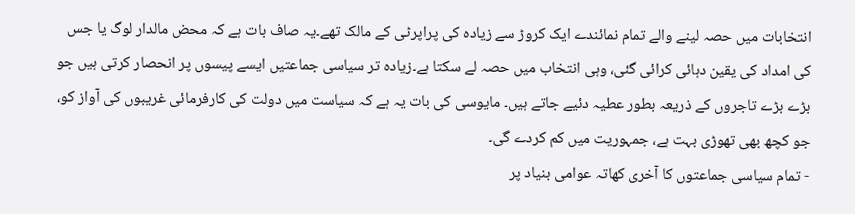انتخابات میں حصہ لینے والے تمام نمائندے ایک کروڑ سے زیادہ کی پراپرٹی کے مالک تھے۔یہ صاف بات ہے کہ محض مالدار لوگ یا جس کی امداد کی یقین دہائی کرائی گئی، وہی انتخاب میں حصہ لے سکتا ہے۔زیادہ تر سیاسی جماعتیں ایسے پیسوں پر انحصار کرتی ہیں جو بڑے بڑے تاجروں کے ذریعہ بطور عطیہ دئیے جاتے ہیں۔ مایوسی کی بات یہ ہے کہ سیاست میں دولت کی کارفرمائی غریبوں کی آواز کو، جو کچھ بھی تھوڑی بہت ہے، جمہوریت میں کم کردے گی۔
- تمام سیاسی جماعتوں کا آخری کھاتہ عوامی بنیاد پر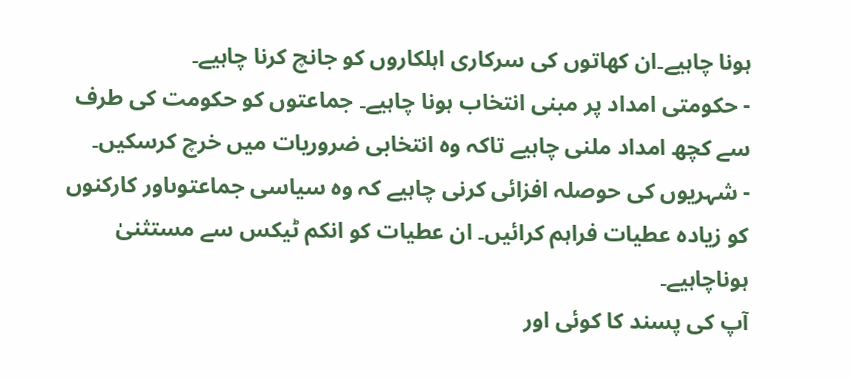ہونا چاہیے۔ان کھاتوں کی سرکاری اہلکاروں کو جانچ کرنا چاہیے۔
- حکومتی امداد پر مبنی انتخاب ہونا چاہیے۔ جماعتوں کو حکومت کی طرف سے کچھ امداد ملنی چاہیے تاکہ وہ انتخابی ضروریات میں خرچ کرسکیں۔
- شہریوں کی حوصلہ افزائی کرنی چاہیے کہ وہ سیاسی جماعتوںاور کارکنوں کو زیادہ عطیات فراہم کرائیں۔ ان عطیات کو انکم ٹیکس سے مستثنیٰ ہوناچاہیے۔
آپ کی پسند کا کوئی اور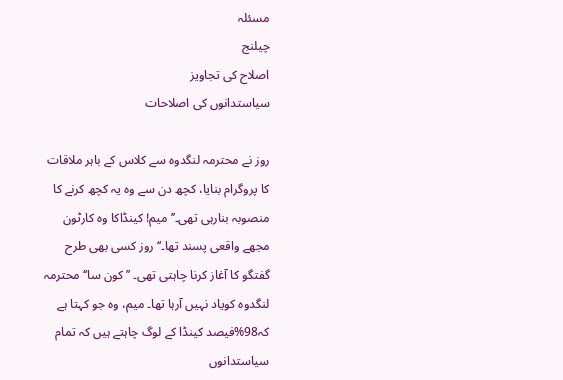مسئلہ
چیلنج
اصلاح کی تجاویز
سیاستدانوں کی اصلاحات

روز نے محترمہ لنگدوہ سے کلاس کے باہر ملاقات کا پروگرام بنایا، کچھ دن سے وہ یہ کچھ کرنے کا منصوبہ بنارہی تھی۔’’میم! کینڈاکا وہ کارٹون مجھے واقعی پسند تھا۔‘‘ روز کسی بھی طرح گفتگو کا آغاز کرنا چاہتی تھی۔ ’’کون سا‘‘ محترمہ لنگدوہ کویاد نہیں آرہا تھا۔ میم، وہ جو کہتا ہے کہ98%فیصد کینڈا کے لوگ چاہتے ہیں کہ تمام سیاستدانوں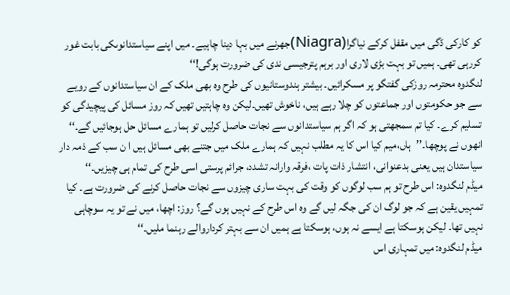کو کارکی ڈگی میں مقفل کرکے نیاگرا(Niagra)جھرنے میں بہا دینا چاہیے۔ میں اپنے سیاستدانوںکی بابت غور کررہی تھی۔ ہمیں تو بہت بڑی لاری اور برہم پترجیسی ندی کی ضرورت ہوگی!‘‘
لنگدوہ محترمہ روزکی گفتگو پر مسکرائیں۔ بیشتر ہندوستانیوں کی طرح وہ بھی ملک کے ان سیاستدانوں کے رویے سے جو حکومتوں اور جماعتوں کو چلا رہے ہیں، ناخوش تھیں۔لیکن وہ چاہتیں تھیں کہ روز مسائل کی پیچیدگی کو تسلیم کرے۔ کیا تم سمجھتی ہو کہ اگر ہم سیاستدانوں سے نجات حاصل کرلیں تو ہمارے مسائل حل ہوجائیں گے۔‘‘ انھوں نے پوچھا۔’’ہاں،میم کیا اس کا یہ مطلب نہیں کہ ہمارے ملک میں جتنے بھی مسائل ہیں ا ن سب کے ذمہ دار سیاستدان ہیں یعنی بدعنوانی، انتشار ذات پات ،فرقہ وارانہ تشدد، جرائم پرستی اسی طرح کی تمام ہی چیزیں۔‘‘
میڈم لنگدوہ: اس طرح تو ہم سب لوگوں کو وقت کی بہت ساری چیزوں سے نجات حاصل کرنے کی ضرورت ہے۔ کیا تمہیں یقین ہے کہ جو لوگ ان کی جگہ لیں گے وہ اس طرح کے نہیں ہوں گے؟ روز: اچھا، میں نے تو یہ سوچاہی نہیں تھا۔ لیکن ہوسکتا ہے ایسے نہ ہوں، ہوسکتا ہے ہمیں ان سے بہتر کرداروالے رہنما ملیں۔‘‘
میڈم لنگدوہ: میں تمہاری اس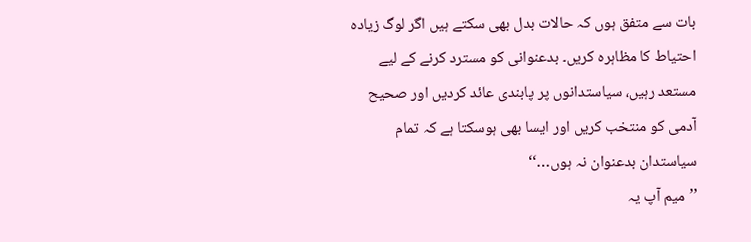بات سے متفق ہوں کہ حالات بدل بھی سکتے ہیں اگر لوگ زیادہ احتیاط کا مظاہرہ کریں۔ بدعنوانی کو مسترد کرنے کے لیے مستعد رہیں، سیاستدانوں پر پابندی عائد کردیں اور صحیح آدمی کو منتخب کریں اور ایسا بھی ہوسکتا ہے کہ تمام سیاستدان بدعنوان نہ ہوں…‘‘
’’میم آپ یہ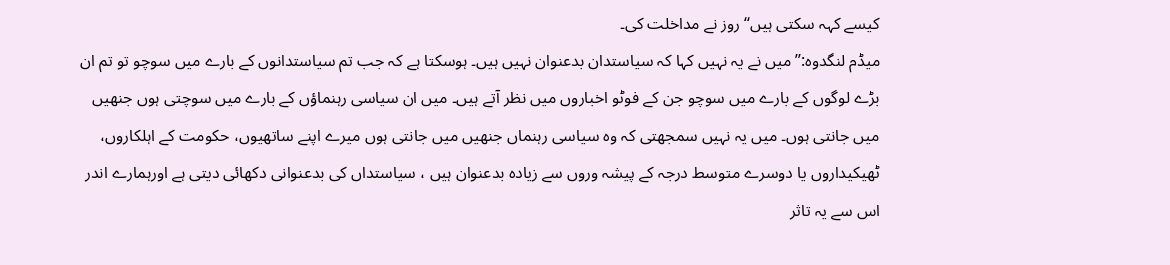کیسے کہہ سکتی ہیں‘‘ روز نے مداخلت کی۔
میڈم لنگدوہ:’’میں نے یہ نہیں کہا کہ سیاستدان بدعنوان نہیں ہیں۔ ہوسکتا ہے کہ جب تم سیاستدانوں کے بارے میں سوچو تو تم ان بڑے لوگوں کے بارے میں سوچو جن کے فوٹو اخباروں میں نظر آتے ہیں۔ میں ان سیاسی رہنماؤں کے بارے میں سوچتی ہوں جنھیں میں جانتی ہوں۔ میں یہ نہیں سمجھتی کہ وہ سیاسی رہنماں جنھیں میں جانتی ہوں میرے اپنے ساتھیوں، حکومت کے اہلکاروں، ٹھیکیداروں یا دوسرے متوسط درجہ کے پیشہ وروں سے زیادہ بدعنوان ہیں ، سیاستداں کی بدعنوانی دکھائی دیتی ہے اورہمارے اندر اس سے یہ تاثر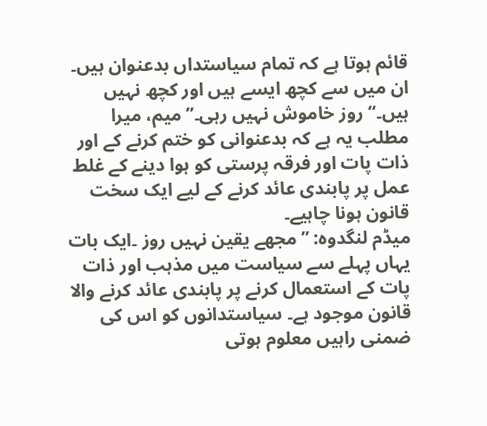قائم ہوتا ہے کہ تمام سیاستداں بدعنوان ہیں۔ ان میں سے کچھ ایسے ہیں اور کچھ نہیں ہیں۔‘‘ روز خاموش نہیں رہی۔’’میم، میرا مطلب یہ ہے کہ بدعنوانی کو ختم کرنے کے اور ذات پات اور فرقہ پرستی کو ہوا دینے کے غلط عمل پر پابندی عائد کرنے کے لیے ایک سخت قانون ہونا چاہیے۔
میڈم لنگدوہ: ’’مجھے یقین نہیں روز ۔ایک بات یہاں پہلے سے سیاست میں مذہب اور ذات پات کے استعمال کرنے پر پابندی عائد کرنے والا قانون موجود ہے۔ سیاستدانوں کو اس کی ضمنی راہیں معلوم ہوتی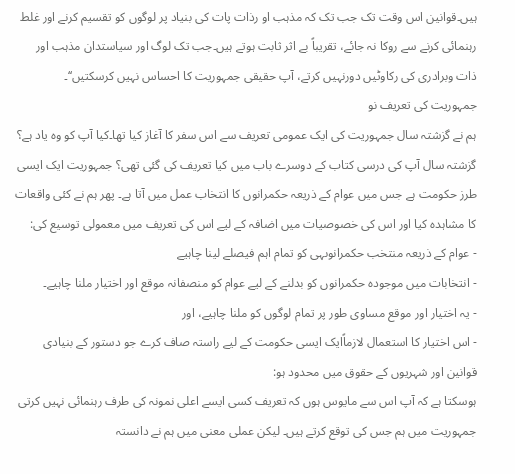ہیں۔قوانین اس وقت تک جب تک کہ مذہب او رذات پات کی بنیاد پر لوگوں کو تقسیم کرنے اور غلط رہنمائی کرنے سے روکا نہ جائے، تقریباً بے اثر ثابت ہوتے ہیں۔جب تک لوگ اور سیاستدان مذہب اور ذات وبرادری کی رکاوٹیں دورنہیں کرتے، آپ حقیقی جمہوریت کا احساس نہیں کرسکتیں‘‘۔
جمہوریت کی تعریف نو
ہم نے گزشتہ سال جمہوریت کی ایک عمومی تعریف سے اس سفر کا آغاز کیا تھا۔کیا آپ کو وہ یاد ہے؟ گزشتہ سال آپ کی درسی کتاب کے دوسرے باب میں کیا تعریف کی گئی تھی؟ جمہوریت ایک ایسی طرز حکومت ہے جس میں عوام کے ذریعہ حکمرانوں کا انتخاب عمل میں آتا ہے۔ پھر ہم نے کئی واقعات کا مشاہدہ کیا اور اس کی خصوصیات میں اضافہ کے لیے اس کی تعریف میں معمولی توسیع کی:
- عوام کے ذریعہ منتخب حکمرانوںہی کو تمام اہم فیصلے لینا چاہیے
- انتخابات میں موجودہ حکمرانوں کو بدلنے کے لیے عوام کو منصفانہ موقع اور اختیار ملنا چاہیے۔
- یہ اختیار اور موقع مساوی طور پر تمام لوگوں کو ملنا چاہیے، اور
- اس اختیار کا استعمال لازماًایک ایسی حکومت کے لیے راستہ صاف کرے جو دستور کے بنیادی قوانین اور شہریوں کے حقوق میں محدود ہو:
ہوسکتا ہے کہ آپ اس سے مایوس ہوں کہ تعریف کسی ایسے اعلی نمونہ کی طرف رہنمائی نہیں کرتی جمہوریت میں ہم جس کی توقع کرتے ہیں۔ لیکن عملی معنی میں ہم نے دانستہ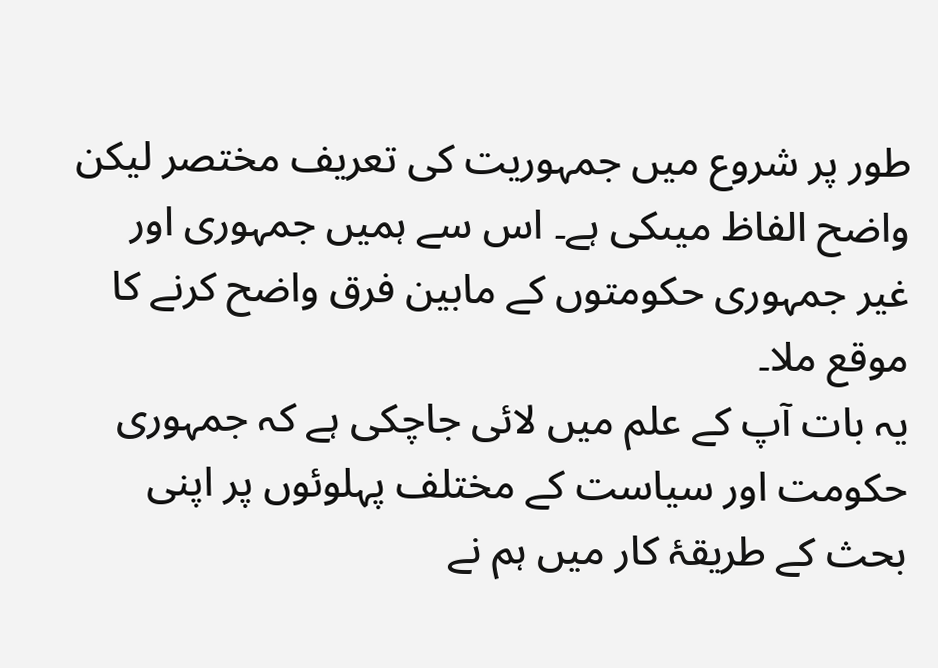طور پر شروع میں جمہوریت کی تعریف مختصر لیکن واضح الفاظ میںکی ہے۔ اس سے ہمیں جمہوری اور غیر جمہوری حکومتوں کے مابین فرق واضح کرنے کا موقع ملا۔
یہ بات آپ کے علم میں لائی جاچکی ہے کہ جمہوری حکومت اور سیاست کے مختلف پہلوئوں پر اپنی بحث کے طریقۂ کار میں ہم نے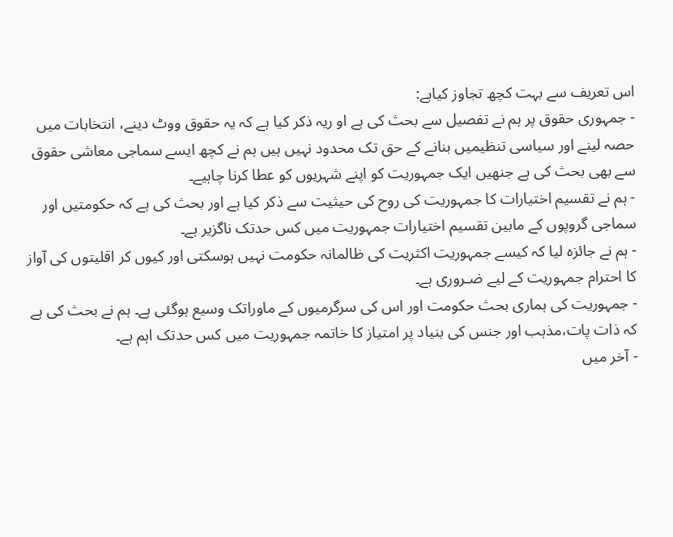اس تعریف سے بہت کچھ تجاوز کیاہے:
- جمہوری حقوق پر ہم نے تفصیل سے بحث کی ہے او ریہ ذکر کیا ہے کہ یہ حقوق ووٹ دینے، انتخابات میں حصہ لینے اور سیاسی تنظیمیں بنانے کے حق تک محدود نہیں ہیں ہم نے کچھ ایسے سماجی معاشی حقوق سے بھی بحث کی ہے جنھیں ایک جمہوریت کو اپنے شہریوں کو عطا کرنا چاہیے۔
- ہم نے تقسیم اختیارات کا جمہوریت کی روح کی حیثیت سے ذکر کیا ہے اور بحث کی ہے کہ حکومتیں اور سماجی گروپوں کے مابین تقسیم اختیارات جمہوریت میں کس حدتک ناگزیر ہے۔
- ہم نے جائزہ لیا کہ کیسے جمہوریت اکثریت کی ظالمانہ حکومت نہیں ہوسکتی اور کیوں کر اقلیتوں کی آواز کا احترام جمہوریت کے لیے ضـروری ہے۔
- جمہوریت کی ہماری بحث حکومت اور اس کی سرگرمیوں کے ماوراتک وسیع ہوگئی ہے۔ ہم نے بحث کی ہے کہ ذات پات،مذہب اور جنس کی بنیاد پر امتیاز کا خاتمہ جمہوریت میں کس حدتک اہم ہے۔
- آخر میں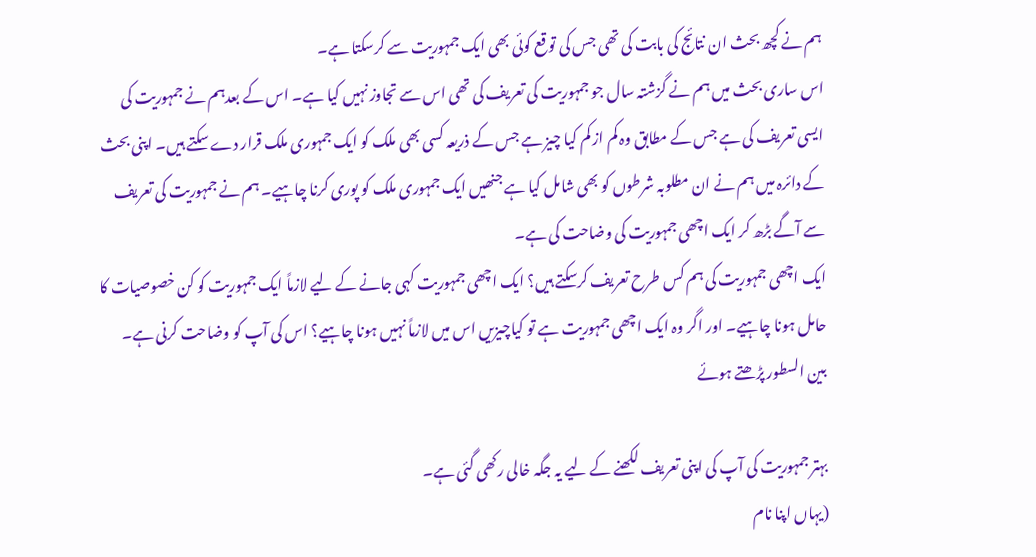ہم نے کچھ بحث ان نتائج کی بابت کی تھی جس کی توقع کوئی بھی ایک جمہوریت سے کرسکتا ہے۔
اس ساری بحث میں ہم نے گزشتہ سال جو جمہوریت کی تعریف کی تھی اس سے تجاوز نہیں کیا ہے۔ اس کے بعدہم نے جمہوریت کی ایسی تعریف کی ہے جس کے مطابق وہ کم از کم کیا چیز ہے جس کے ذریعہ کسی بھی ملک کو ایک جمہوری ملک قرار دے سکتے ہیں۔ اپنی بحث کے دائرہ میں ہم نے ان مطلوبہ شرطوں کو بھی شامل کیا ہے جنھیں ایک جمہوری ملک کو پوری کرنا چاہیے۔ ہم نے جمہوریت کی تعریف سے آگے بڑھ کر ایک اچھی جمہوریت کی وضاحت کی ہے۔
ایک اچھی جمہوریت کی ہم کس طرح تعریف کرسکتے ہیں؟ ایک اچھی جمہوریت کہی جانے کے لیے لازماً ایک جمہوریت کو کن خصوصیات کا حامل ہونا چاہیے۔ اور اگر وہ ایک اچھی جمہوریت ہے تو کیاچیزیں اس میں لازماً نہیں ہونا چاہیے؟ اس کی آپ کو وضاحت کرنی ہے۔
بین السطور پڑھتے ہوئے

بہتر جمہوریت کی آپ کی اپنی تعریف لکھنے کے لیے یہ جگہ خالی رکھی گئی ہے۔
(یہاں اپنا نام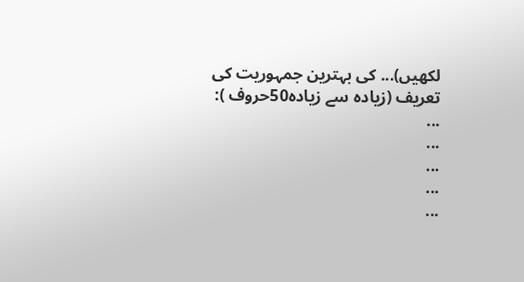لکھیں)... کی بہترین جمہوریت کی تعریف (زیادہ سے زیادہ50حروف ):
...
...
...
...
...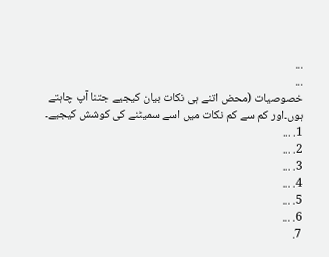...
...
خصوصیات (محض اتنے ہی نکات بیان کیجیے جتنا آپ چاہتے ہوں۔اور کم سے کم نکات میں اسے سمیٹنے کی کوشش کیجیے۔
1. ...
2. ...
3. ...
4. ...
5. ...
6. ...
7.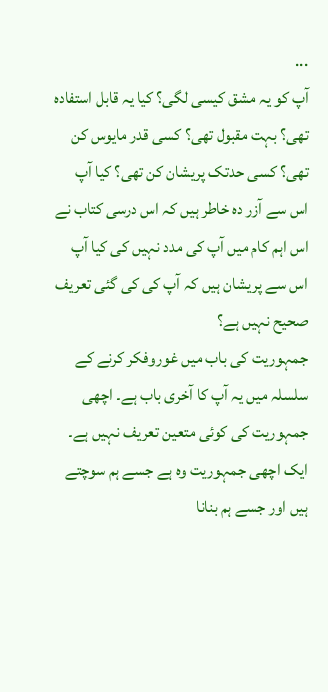...
آپ کو یہ مشق کیسی لگی؟ کیا یہ قابل استفادہ تھی؟ بہت مقبول تھی؟ کسی قدر مایوس کن تھی؟ کسی حدتک پریشان کن تھی؟ کیا آپ اس سے آزر دہ خاطر ہیں کہ اس درسی کتاب نے اس اہم کام میں آپ کی مدد نہیں کی کیا آپ اس سے پریشان ہیں کہ آپ کی کی گئی تعریف صحیح نہیں ہے؟
جمہوریت کی باب میں غوروفکر کرنے کے سلسلہ میں یہ آپ کا آخری باب ہے۔ اچھی جمہوریت کی کوئی متعین تعریف نہیں ہے۔ ایک اچھی جمہوریت وہ ہے جسے ہم سوچتے ہیں اور جسے ہم بنانا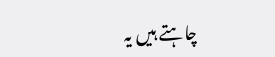چاہتے ہیں یہ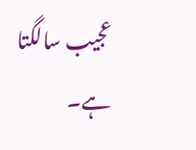عجیب سالگتا ہے۔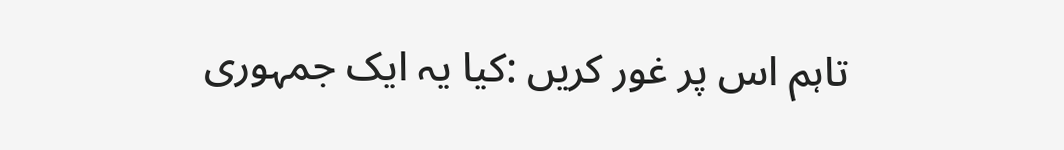تاہم اس پر غور کریں :کیا یہ ایک جمہوری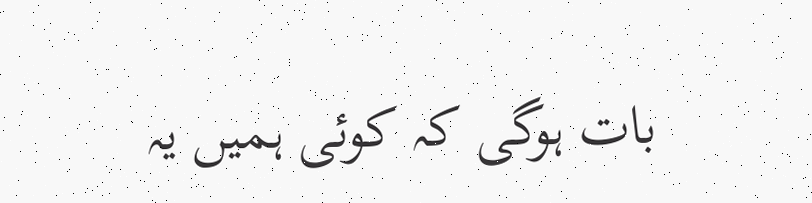بات ہوگی کہ کوئی ہمیں یہ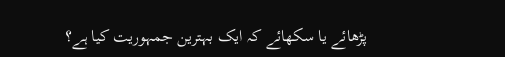پڑھائے یا سکھائے کہ ایک بہترین جمہوریت کیا ہے؟